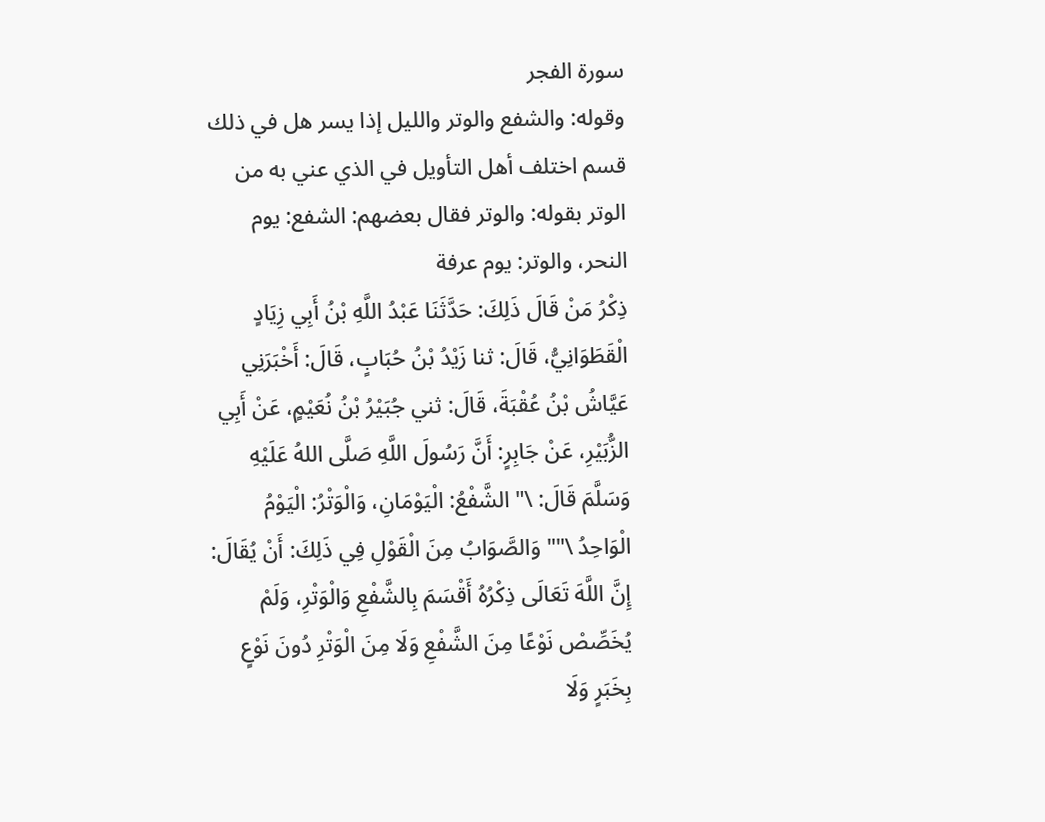سورة الفجر
وقوله: والشفع والوتر والليل إذا يسر هل في ذلك قسم اختلف أهل التأويل في الذي عني به من الوتر بقوله: والوتر فقال بعضهم: الشفع: يوم النحر، والوتر: يوم عرفة
ذِكْرُ مَنْ قَالَ ذَلِكَ: حَدَّثَنَا عَبْدُ اللَّهِ بْنُ أَبِي زِيَادٍ الْقَطَوَانِيُّ، قَالَ: ثنا زَيْدُ بْنُ حُبَابٍ، قَالَ: أَخْبَرَنِي عَيَّاشُ بْنُ عُقْبَةَ، قَالَ: ثني جُبَيْرُ بْنُ نُعَيْمٍ، عَنْ أَبِي الزُّبَيْرِ، عَنْ جَابِرٍ: أَنَّ رَسُولَ اللَّهِ صَلَّى اللهُ عَلَيْهِ وَسَلَّمَ قَالَ: \" الشَّفْعُ: الْيَوْمَانِ، وَالْوَتْرُ: الْيَوْمُ الْوَاحِدُ \"" وَالصَّوَابُ مِنَ الْقَوْلِ فِي ذَلِكَ: أَنْ يُقَالَ: إِنَّ اللَّهَ تَعَالَى ذِكْرُهُ أَقْسَمَ بِالشَّفْعِ وَالْوَتْرِ، وَلَمْ يُخَصِّصْ نَوْعًا مِنَ الشَّفْعِ وَلَا مِنَ الْوَتْرِ دُونَ نَوْعٍ بِخَبَرٍ وَلَا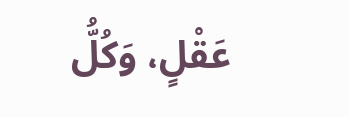عَقْلٍ، وَكُلُّ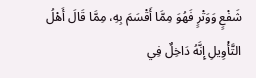شَفْعٍ وَوَتْرٍ فَهُوَ مِمَّا أَقْسَمَ بِهِ، مِمَّا قَالَ أَهْلُ التَّأْوِيلِ إِنَّهُ دَاخِلٌ فِي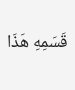قَسَمِهِ هَذَا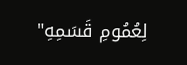لِعُمُومِ قَسَمِهِ"